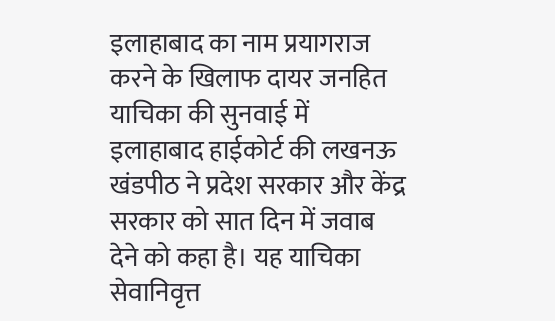इलाहाबाद का नाम प्रयागराज करने के खिलाफ दायर जनहित याचिका की सुनवाई में इलाहाबाद हाईकोर्ट की लखनऊ खंडपीठ ने प्रदेश सरकार और केंद्र सरकार को सात दिन में जवाब देने को कहा है। यह याचिका सेवानिवृत्त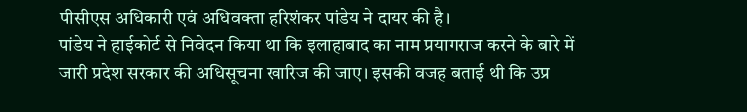पीसीएस अधिकारी एवं अधिवक्ता हरिशंकर पांडेय ने दायर की है।
पांडेय ने हाईकोर्ट से निवेदन किया था कि इलाहाबाद का नाम प्रयागराज करने के बारे में जारी प्रदेश सरकार की अधिसूचना खारिज की जाए। इसकी वजह बताई थी कि उप्र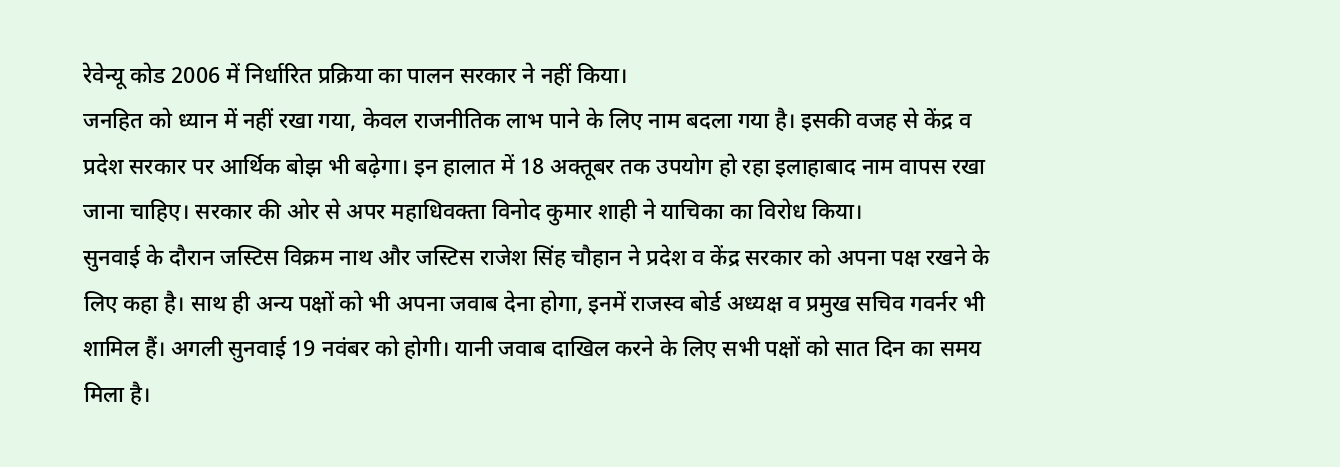रेवेन्यू कोड 2006 में निर्धारित प्रक्रिया का पालन सरकार ने नहीं किया।
जनहित को ध्यान में नहीं रखा गया, केवल राजनीतिक लाभ पाने के लिए नाम बदला गया है। इसकी वजह से केंद्र व प्रदेश सरकार पर आर्थिक बोझ भी बढ़ेगा। इन हालात में 18 अक्तूबर तक उपयोग हो रहा इलाहाबाद नाम वापस रखा जाना चाहिए। सरकार की ओर से अपर महाधिवक्ता विनोद कुमार शाही ने याचिका का विरोध किया।
सुनवाई के दौरान जस्टिस विक्रम नाथ और जस्टिस राजेश सिंह चौहान ने प्रदेश व केंद्र सरकार को अपना पक्ष रखने के लिए कहा है। साथ ही अन्य पक्षों को भी अपना जवाब देना होगा, इनमें राजस्व बोर्ड अध्यक्ष व प्रमुख सचिव गवर्नर भी शामिल हैं। अगली सुनवाई 19 नवंबर को होगी। यानी जवाब दाखिल करने के लिए सभी पक्षों को सात दिन का समय मिला है।